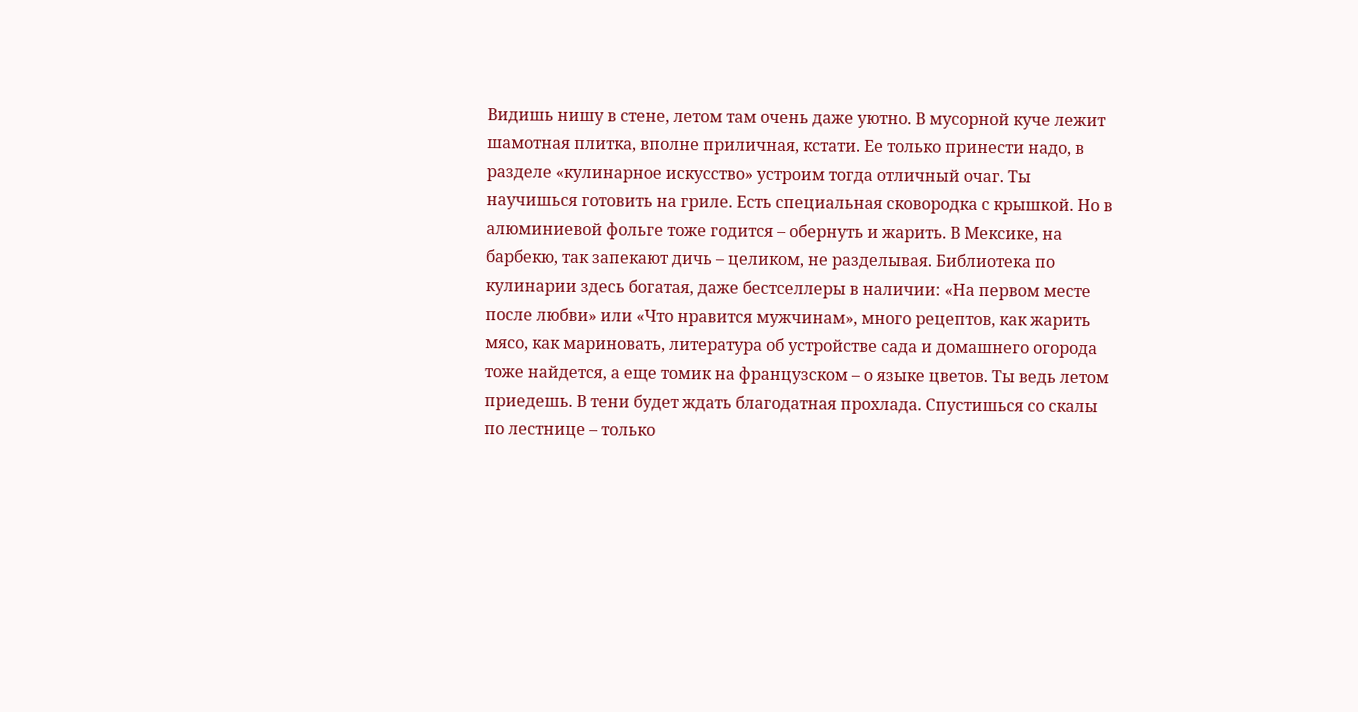Видишь нишу в стене, летом там очень даже уютно. В мусорной куче лежит шамотная плитка, вполне приличная, кстати. Ее только принести надо, в разделе «кулинарное искусство» устроим тогда отличный очаг. Ты научишься готовить на гриле. Есть специальная сковородка с крышкой. Но в алюминиевой фольге тоже годится – обернуть и жарить. В Мексике, на барбекю, так запекают дичь – целиком, не разделывая. Библиотека по кулинарии здесь богатая, даже бестселлеры в наличии: «На первом месте после любви» или «Что нравится мужчинам», много рецептов, как жарить мясо, как мариновать, литература об устройстве сада и домашнего огорода тоже найдется, а еще томик на французском – о языке цветов. Ты ведь летом приедешь. В тени будет ждать благодатная прохлада. Спустишься со скалы по лестнице – только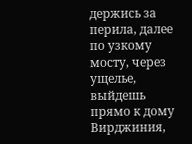держись за перила, далее по узкому мосту, через ущелье, выйдешь прямо к дому Вирджиния,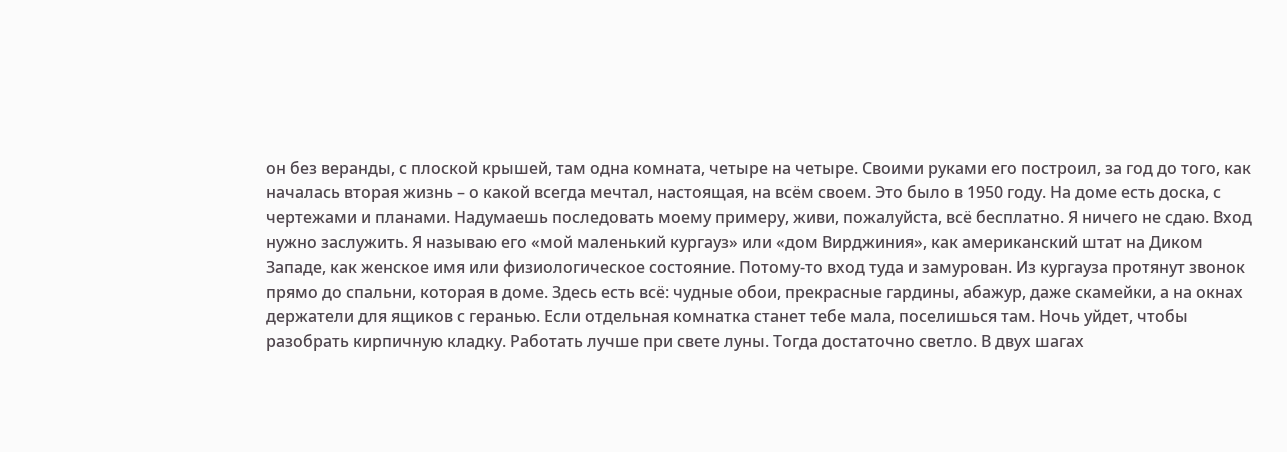он без веранды, с плоской крышей, там одна комната, четыре на четыре. Своими руками его построил, за год до того, как началась вторая жизнь – о какой всегда мечтал, настоящая, на всём своем. Это было в 1950 году. На доме есть доска, с чертежами и планами. Надумаешь последовать моему примеру, живи, пожалуйста, всё бесплатно. Я ничего не сдаю. Вход нужно заслужить. Я называю его «мой маленький кургауз» или «дом Вирджиния», как американский штат на Диком Западе, как женское имя или физиологическое состояние. Потому-то вход туда и замурован. Из кургауза протянут звонок прямо до спальни, которая в доме. Здесь есть всё: чудные обои, прекрасные гардины, абажур, даже скамейки, а на окнах держатели для ящиков с геранью. Если отдельная комнатка станет тебе мала, поселишься там. Ночь уйдет, чтобы разобрать кирпичную кладку. Работать лучше при свете луны. Тогда достаточно светло. В двух шагах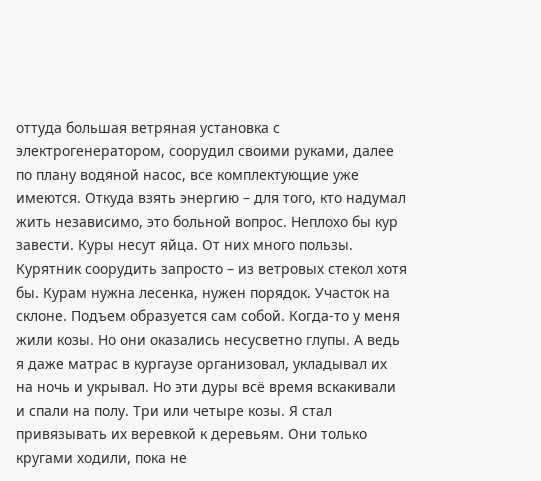оттуда большая ветряная установка с электрогенератором, соорудил своими руками, далее по плану водяной насос, все комплектующие уже имеются. Откуда взять энергию – для того, кто надумал жить независимо, это больной вопрос. Неплохо бы кур завести. Куры несут яйца. От них много пользы. Курятник соорудить запросто – из ветровых стекол хотя бы. Курам нужна лесенка, нужен порядок. Участок на склоне. Подъем образуется сам собой. Когда-то у меня жили козы. Но они оказались несусветно глупы. А ведь я даже матрас в кургаузе организовал, укладывал их на ночь и укрывал. Но эти дуры всё время вскакивали и спали на полу. Три или четыре козы. Я стал привязывать их веревкой к деревьям. Они только кругами ходили, пока не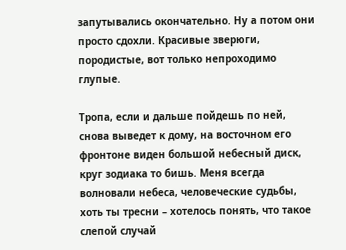запутывались окончательно. Ну а потом они просто сдохли. Красивые зверюги, породистые, вот только непроходимо глупые.

Тропа, если и дальше пойдешь по ней, снова выведет к дому, на восточном его фронтоне виден большой небесный диск, круг зодиака то бишь. Меня всегда волновали небеса, человеческие судьбы, хоть ты тресни – хотелось понять, что такое слепой случай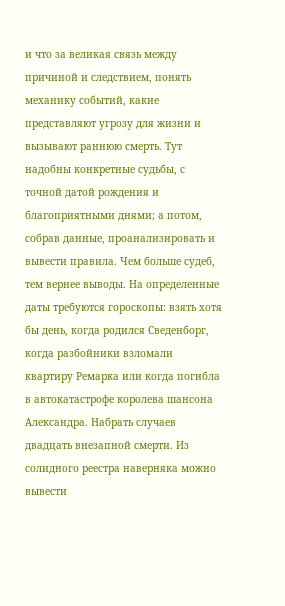и что за великая связь между причиной и следствием, понять механику событий, какие представляют угрозу для жизни и вызывают раннюю смерть. Тут надобны конкретные судьбы, с точной датой рождения и благоприятными днями; а потом, собрав данные, проанализировать и вывести правила. Чем больше судеб, тем вернее выводы. На определенные даты требуются гороскопы: взять хотя бы день, когда родился Сведенборг, когда разбойники взломали квартиру Ремарка или когда погибла в автокатастрофе королева шансона Александра. Набрать случаев двадцать внезапной смерти. Из солидного реестра наверняка можно вывести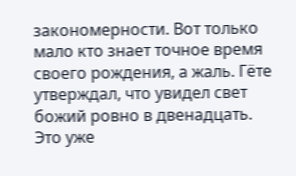закономерности. Вот только мало кто знает точное время своего рождения, а жаль. Гёте утверждал, что увидел свет божий ровно в двенадцать. Это уже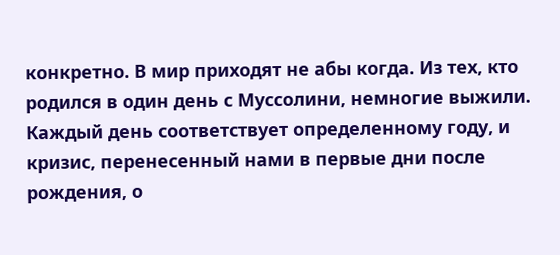конкретно. В мир приходят не абы когда. Из тех, кто родился в один день с Муссолини, немногие выжили. Каждый день соответствует определенному году, и кризис, перенесенный нами в первые дни после рождения, о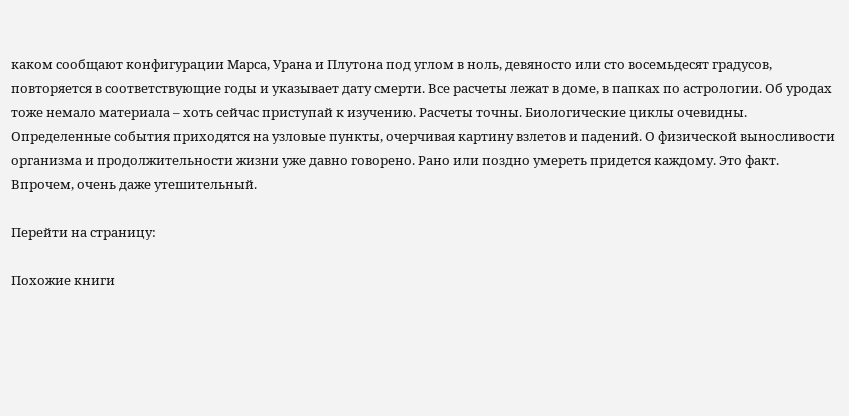каком сообщают конфигурации Марса, Урана и Плутона под углом в ноль, девяносто или сто восемьдесят градусов, повторяется в соответствующие годы и указывает дату смерти. Все расчеты лежат в доме, в папках по астрологии. Об уродах тоже немало материала – хоть сейчас приступай к изучению. Расчеты точны. Биологические циклы очевидны. Определенные события приходятся на узловые пункты, очерчивая картину взлетов и падений. О физической выносливости организма и продолжительности жизни уже давно говорено. Рано или поздно умереть придется каждому. Это факт. Впрочем, очень даже утешительный.

Перейти на страницу:

Похожие книги